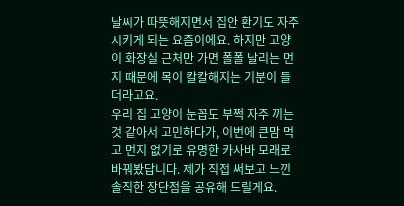날씨가 따뜻해지면서 집안 환기도 자주 시키게 되는 요즘이에요. 하지만 고양이 화장실 근처만 가면 폴폴 날리는 먼지 때문에 목이 칼칼해지는 기분이 들더라고요.
우리 집 고양이 눈꼽도 부쩍 자주 끼는 것 같아서 고민하다가, 이번에 큰맘 먹고 먼지 없기로 유명한 카사바 모래로 바꿔봤답니다. 제가 직접 써보고 느낀 솔직한 장단점을 공유해 드릴게요.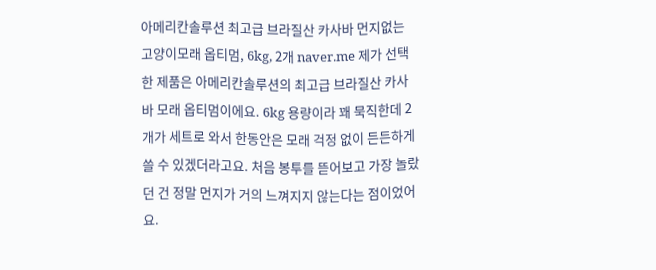아메리칸솔루션 최고급 브라질산 카사바 먼지없는 고양이모래 옵티멈, 6kg, 2개 naver.me 제가 선택한 제품은 아메리칸솔루션의 최고급 브라질산 카사바 모래 옵티멈이에요. 6kg 용량이라 꽤 묵직한데 2개가 세트로 와서 한동안은 모래 걱정 없이 든든하게 쓸 수 있겠더라고요. 처음 봉투를 뜯어보고 가장 놀랐던 건 정말 먼지가 거의 느껴지지 않는다는 점이었어요.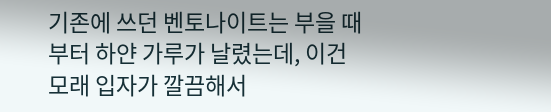기존에 쓰던 벤토나이트는 부을 때부터 하얀 가루가 날렸는데, 이건 모래 입자가 깔끔해서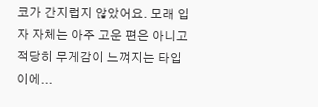코가 간지럽지 않았어요. 모래 입자 자체는 아주 고운 편은 아니고 적당히 무게감이 느껴지는 타입이에...